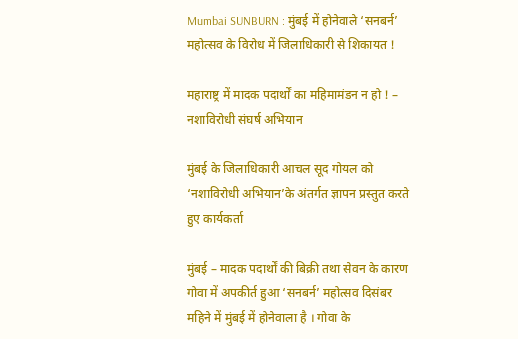Mumbai SUNBURN : मुंबई में होनेवाले ‘सनबर्न’ महोत्सव के विरोध में जिलाधिकारी से शिकायत !

महाराष्ट्र में मादक पदार्थों का महिमामंडन न हो ! – नशाविरोधी संघर्ष अभियान

मुंबई के जिलाधिकारी आचल सूद गोयल को ‘नशाविरोधी अभियान’के अंतर्गत ज्ञापन प्रस्तुत करते हुए कार्यकर्ता

मुंबई – मादक पदार्थों की बिक्री तथा सेवन के कारण गोवा में अपकीर्त हुआ ‘सनबर्न’ महोत्सव दिसंबर महिने में मुंबई में होनेवाला है । गोवा के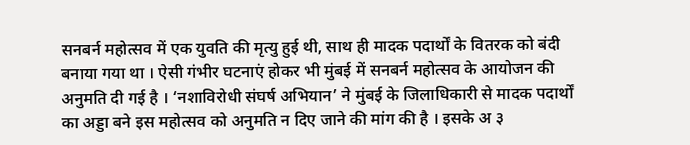सनबर्न महोत्सव में एक युवति की मृत्यु हुई थी, साथ ही मादक पदार्थों के वितरक को बंदी बनाया गया था । ऐसी गंभीर घटनाएं होकर भी मुंबई में सनबर्न महोत्सव के आयोजन की अनुमति दी गई है । ‘नशाविरोधी संघर्ष अभियान’ ने मुंबई के जिलाधिकारी से मादक पदार्थों का अड्डा बने इस महोत्सव को अनुमति न दिए जाने की मांग की है । इसके अ ३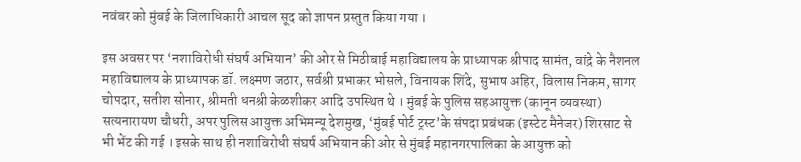नवंबर को मुंबई के जिलाधिकारी आचल सूद को ज्ञापन प्रस्तुत किया गया ।

इस अवसर पर ‘नशाविरोधी संघर्ष अभियान’ की ओर से मिठीबाई महाविद्यालय के प्राध्यापक श्रीपाद सामंत, वांद्रे के नैशनल महाविद्यालय के प्राध्यापक डॉ. लक्ष्मण जठार, सर्वश्री प्रभाकर भोसले, विनायक शिंदे, सुभाष अहिर, विलास निकम, सागर चोपदार, सतीश सोनार, श्रीमती धनश्री केळशीकर आदि उपस्थित थे । मुंबई के पुलिस सहआयुक्त (कानून व्यवस्था) सत्यनारायण चौधरी, अपर पुलिस आयुक्त अभिमन्यू देशमुख, ‘मुंबई पोर्ट ट्रस्ट’के संपदा प्रबंधक (इस्टेट मैनेजर) शिरसाट से भी भेंट की गई । इसके साथ ही नशाविरोधी संघर्ष अभियान की ओर से मुंबई महानगरपालिका के आयुक्त को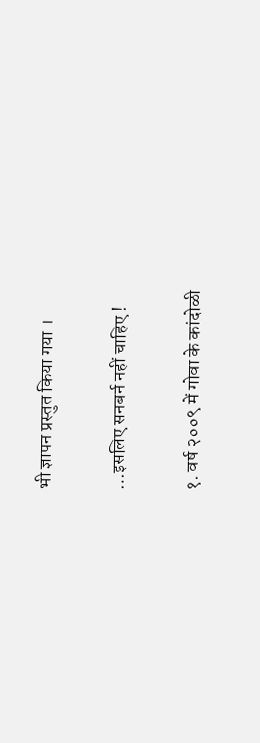भी ज्ञापन प्रस्तुत किया गया ।

…इसलिए सनबर्न नहीं चाहिए !

१. वर्ष २००९ में गोवा के कांदोळी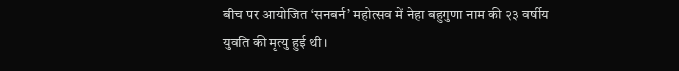बीच पर आयोजित ‘सनबर्न’ महोत्सव में नेहा बहुगुणा नाम की २३ वर्षीय युवति की मृत्यु हुई थी ।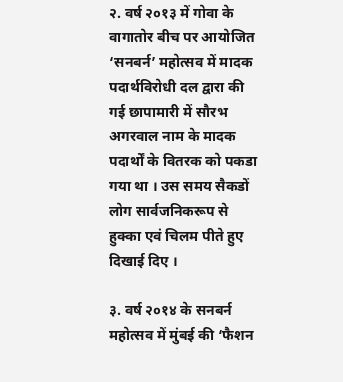२. वर्ष २०१३ में गोवा के वागातोर बीच पर आयोजित ‘सनबर्न’ महोत्सव में मादक पदार्थविरोधी दल द्वारा की गई छापामारी में सौरभ अगरवाल नाम के मादक पदार्थों के वितरक को पकडा गया था । उस समय सैकडों लोग सार्वजनिकरूप से हुक्का एवं चिलम पीते हुए दिखाई दिए ।

३. वर्ष २०१४ के सनबर्न महोत्सव में मुंबई की ‘फैशन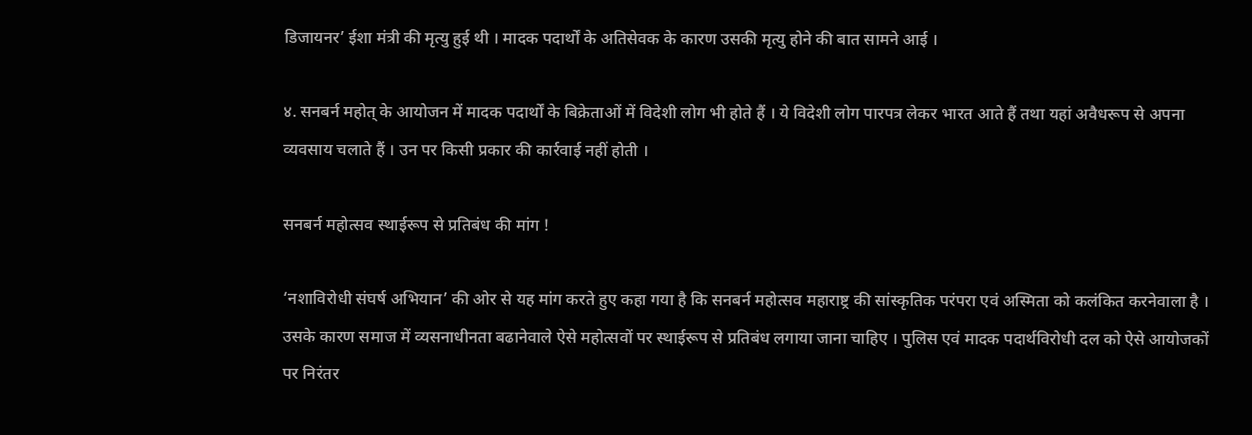डिजायनर’ ईशा मंत्री की मृत्यु हुई थी । मादक पदार्थों के अतिसेवक के कारण उसकी मृत्यु होने की बात सामने आई ।

४. सनबर्न महोत् के आयोजन में मादक पदार्थों के बिक्रेताओं में विदेशी लोग भी होते हैं । ये विदेशी लोग पारपत्र लेकर भारत आते हैं तथा यहां अवैधरूप से अपना व्यवसाय चलाते हैं । उन पर किसी प्रकार की कार्रवाई नहीं होती ।

सनबर्न महोत्सव स्थाईरूप से प्रतिबंध की मांग !

‘नशाविरोधी संघर्ष अभियान’ की ओर से यह मांग करते हुए कहा गया है कि सनबर्न महोत्सव महाराष्ट्र की सांस्कृतिक परंपरा एवं अस्मिता को कलंकित करनेवाला है । उसके कारण समाज में व्यसनाधीनता बढानेवाले ऐसे महोत्सवों पर स्थाईरूप से प्रतिबंध लगाया जाना चाहिए । पुलिस एवं मादक पदार्थविरोधी दल को ऐसे आयोजकों पर निरंतर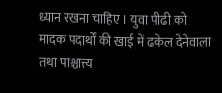ध्यान रखना चाहिए । युवा पीढी को मादक पदार्थों की खाई में ढकेल देनेवाला तथा पाश्चात्त्य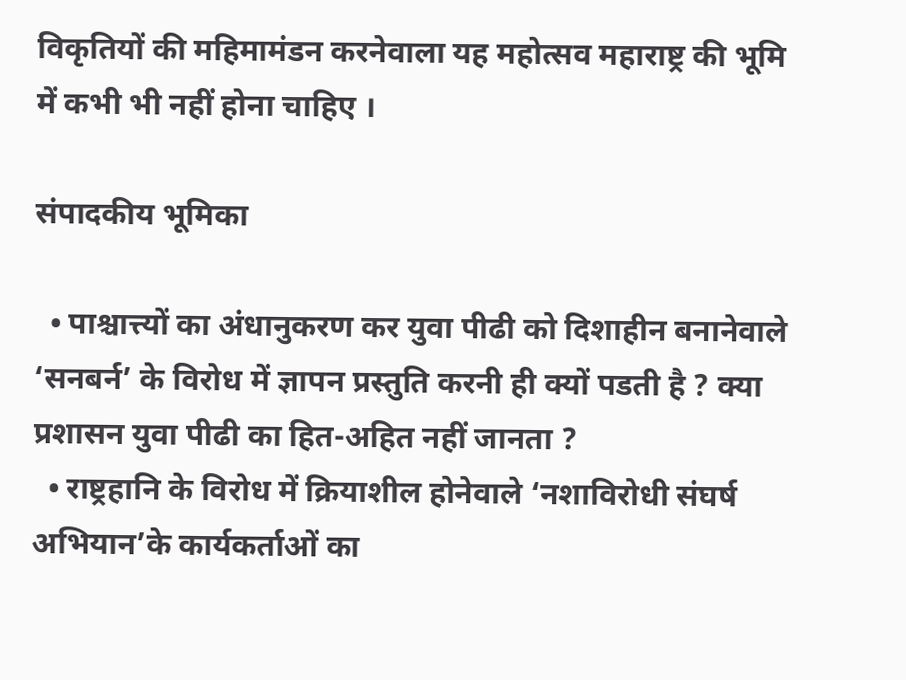विकृतियों की महिमामंडन करनेवाला यह महोत्सव महाराष्ट्र की भूमि में कभी भी नहीं होना चाहिए ।

संपादकीय भूमिका

  • पाश्चात्त्यों का अंधानुकरण कर युवा पीढी को दिशाहीन बनानेवाले ‘सनबर्न’ के विरोध में ज्ञापन प्रस्तुति करनी ही क्यों पडती है ? क्या प्रशासन युवा पीढी का हित-अहित नहीं जानता ?
  • राष्ट्रहानि के विरोध में क्रियाशील होनेवाले ‘नशाविरोधी संघर्ष अभियान’के कार्यकर्ताओं का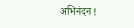अभिनंदन !